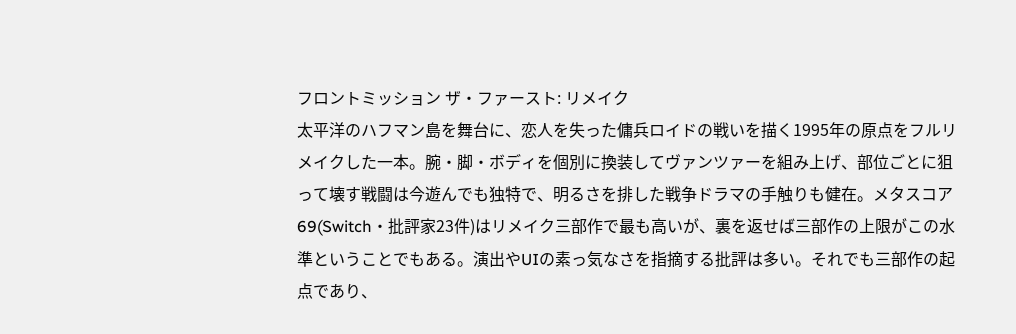フロントミッション ザ・ファースト: リメイク
太平洋のハフマン島を舞台に、恋人を失った傭兵ロイドの戦いを描く1995年の原点をフルリメイクした一本。腕・脚・ボディを個別に換装してヴァンツァーを組み上げ、部位ごとに狙って壊す戦闘は今遊んでも独特で、明るさを排した戦争ドラマの手触りも健在。メタスコア69(Switch・批評家23件)はリメイク三部作で最も高いが、裏を返せば三部作の上限がこの水準ということでもある。演出やUIの素っ気なさを指摘する批評は多い。それでも三部作の起点であり、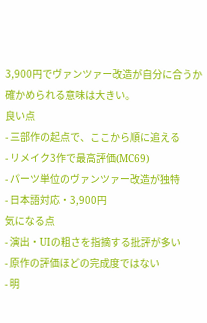3,900円でヴァンツァー改造が自分に合うか確かめられる意味は大きい。
良い点
- 三部作の起点で、ここから順に追える
- リメイク3作で最高評価(MC69)
- パーツ単位のヴァンツァー改造が独特
- 日本語対応・3,900円
気になる点
- 演出・UIの粗さを指摘する批評が多い
- 原作の評価ほどの完成度ではない
- 明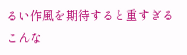るい作風を期待すると重すぎる
こんな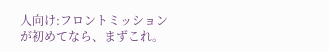人向け:フロントミッションが初めてなら、まずこれ。